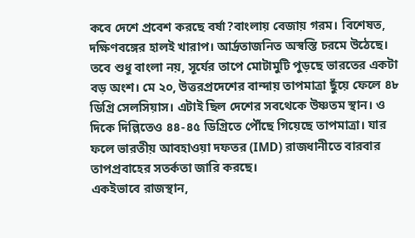কবে দেশে প্রবেশ করছে বর্ষা?বাংলায় বেজায় গরম। বিশেষত, দক্ষিণবঙ্গের হালই খারাপ। আর্দ্রতাজনিত অস্বস্তি চরমে উঠেছে। তবে শুধু বাংলা নয়, সূর্যের তাপে মোটামুটি পুড়ছে ভারতের একটা বড় অংশ। মে ২০, উত্তরপ্রদেশের বান্দায় তাপমাত্রা ছুঁয়ে ফেলে ৪৮ ডিগ্রি সেলসিয়াস। এটাই ছিল দেশের সবথেকে উষ্ণতম স্থান। ও দিকে দিল্লিতেও ৪৪-৪৫ ডিগ্রিতে পৌঁছে গিয়েছে তাপমাত্রা। যার ফলে ভারতীয় আবহাওয়া দফতর (IMD) রাজধানীতে বারবার তাপপ্রবাহের সতর্কতা জারি করছে।
একইভাবে রাজস্থান,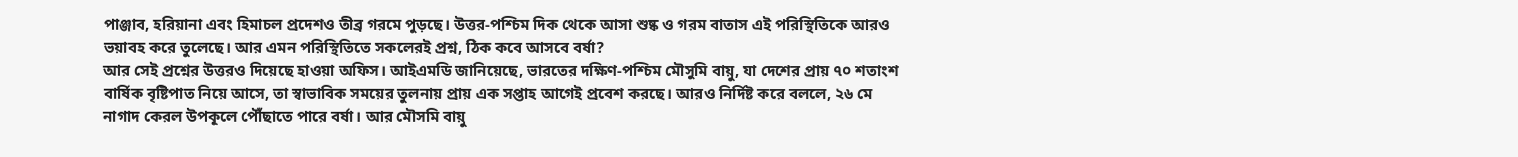পাঞ্জাব, হরিয়ানা এবং হিমাচল প্রদেশও তীব্র গরমে পুড়ছে। উত্তর-পশ্চিম দিক থেকে আসা শুষ্ক ও গরম বাতাস এই পরিস্থিতিকে আরও ভয়াবহ করে তুলেছে। আর এমন পরিস্থিতিতে সকলেরই প্রশ্ন, ঠিক কবে আসবে বর্ষা?
আর সেই প্রশ্নের উত্তরও দিয়েছে হাওয়া অফিস। আইএমডি জানিয়েছে, ভারতের দক্ষিণ-পশ্চিম মৌসুমি বায়ু, যা দেশের প্রায় ৭০ শতাংশ বার্ষিক বৃষ্টিপাত নিয়ে আসে, তা স্বাভাবিক সময়ের তুলনায় প্রায় এক সপ্তাহ আগেই প্রবেশ করছে। আরও নির্দিষ্ট করে বললে, ২৬ মে নাগাদ কেরল উপকূলে পৌঁছাতে পারে বর্ষা। আর মৌসমি বায়ু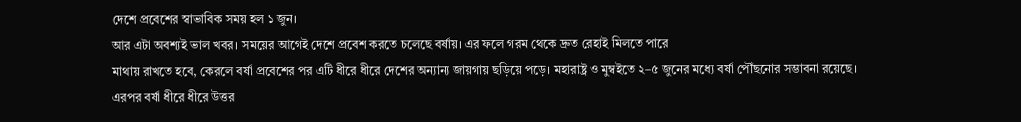দেশে প্রবেশের স্বাভাবিক সময় হল ১ জুন।
আর এটা অবশ্যই ভাল খবর। সময়ের আগেই দেশে প্রবেশ করতে চলেছে বর্ষায়। এর ফলে গরম থেকে দ্রুত রেহাই মিলতে পারে
মাথায় রাখতে হবে, কেরলে বর্ষা প্রবেশের পর এটি ধীরে ধীরে দেশের অন্যান্য জায়গায় ছড়িয়ে পড়ে। মহারাষ্ট্র ও মুম্বইতে ২–৫ জুনের মধ্যে বর্ষা পৌঁছনোর সম্ভাবনা রয়েছে। এরপর বর্ষা ধীরে ধীরে উত্তর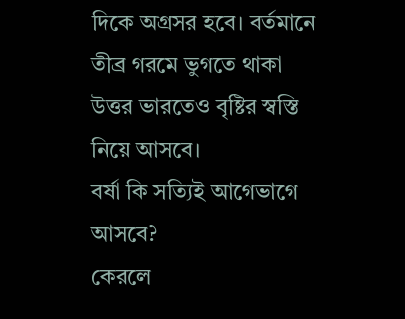দিকে অগ্রসর হবে। বর্তমানে তীব্র গরমে ভুগতে থাকা উত্তর ভারতেও বৃষ্টির স্বস্তি নিয়ে আসবে।
বর্ষা কি সত্যিই আগেভাগে আসবে?
কেরলে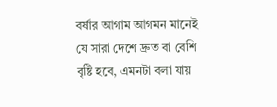বর্ষার আগাম আগমন মানেই যে সারা দেশে দ্রুত বা বেশি বৃষ্টি হবে, এমনটা বলা যায়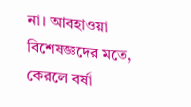না। আবহাওয়া বিশেষজ্ঞদের মতে, কেরলে বর্ষা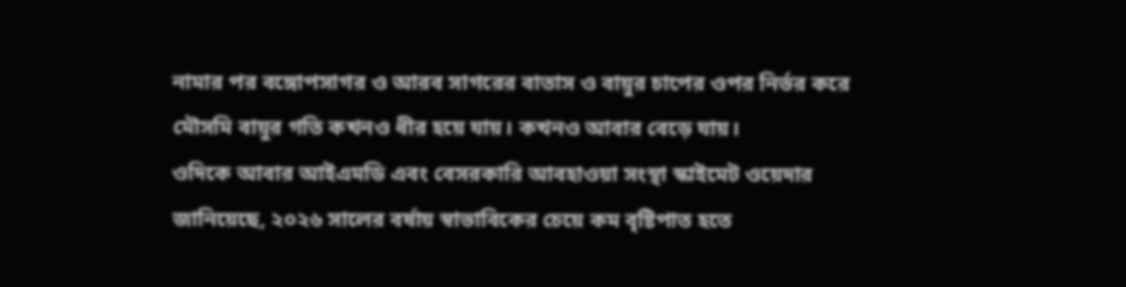নামার পর বঙ্গোপসাগর ও আরব সাগরের বাতাস ও বায়ুর চাপের ওপর নির্ভর করে মৌসমি বায়ুর গতি কখনও ধীর হয়ে যায়। কখনও আবার বেড়ে যায়।
ওদিকে আবার আইএমডি এবং বেসরকারি আবহাওয়া সংস্থা স্কাইমেট ওয়েদার জানিয়েছে, ২০২৬ সালের বর্ষায় স্বাভাবিকের চেয়ে কম বৃষ্টিপাত হতে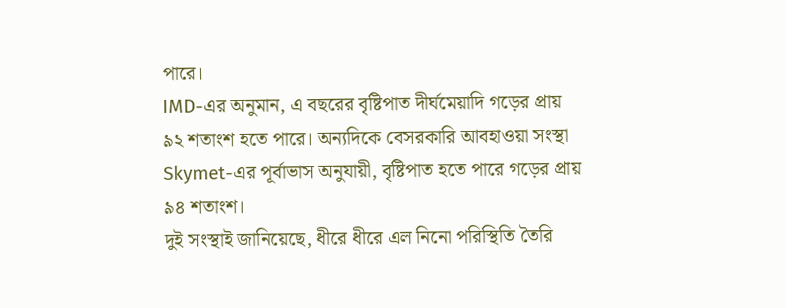পারে।
IMD-এর অনুমান, এ বছরের বৃষ্টিপাত দীর্ঘমেয়াদি গড়ের প্রায় ৯২ শতাংশ হতে পারে। অন্যদিকে বেসরকারি আবহাওয়া সংস্থা Skymet-এর পূর্বাভাস অনুযায়ী, বৃষ্টিপাত হতে পারে গড়ের প্রায় ৯৪ শতাংশ।
দুই সংস্থাই জানিয়েছে, ধীরে ধীরে এল নিনো পরিস্থিতি তৈরি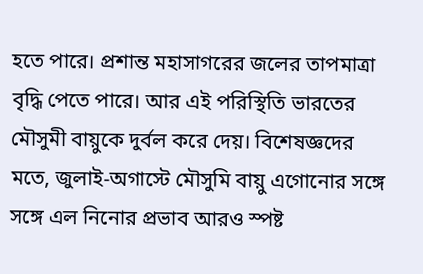হতে পারে। প্রশান্ত মহাসাগরের জলের তাপমাত্রা বৃদ্ধি পেতে পারে। আর এই পরিস্থিতি ভারতের মৌসুমী বায়ুকে দুর্বল করে দেয়। বিশেষজ্ঞদের মতে, জুলাই-অগাস্টে মৌসুমি বায়ু এগোনোর সঙ্গে সঙ্গে এল নিনোর প্রভাব আরও স্পষ্ট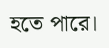হতে পারে।